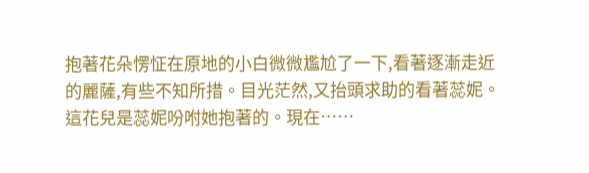抱著花朵愣怔在原地的小白微微尷尬了一下,看著逐漸走近的麗薩,有些不知所措。目光茫然,又抬頭求助的看著蕊妮。這花兒是蕊妮吩咐她抱著的。現在……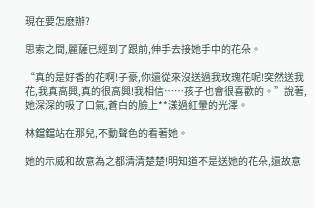現在要怎麽辦?

思索之間,麗薩已經到了跟前,伸手去接她手中的花朵。

“真的是好香的花啊!子豪,你還從來沒送過我玫瑰花呢!突然送我花,我真高興,真的很高興!我相信……孩子也會很喜歡的。”說著,她深深的吸了口氣,蒼白的臉上**漾過紅暈的光澤。

林鐺鐺站在那兒,不動聲色的看著她。

她的示威和故意為之都清清楚楚!明知道不是送她的花朵,還故意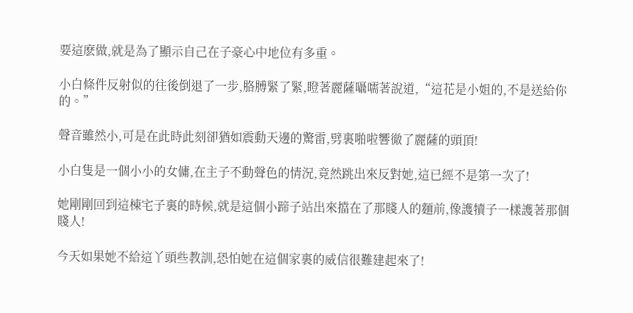要這麽做,就是為了顯示自己在子豪心中地位有多重。

小白條件反射似的往後倒退了一步,胳膊緊了緊,瞪著麗薩囁嚅著說道,“這花是小姐的,不是送給你的。”

聲音雖然小,可是在此時此刻卻猶如震動天邊的驚雷,劈裏啪啦響徹了麗薩的頭頂!

小白隻是一個小小的女傭,在主子不動聲色的情況,竟然跳出來反對她,這已經不是第一次了!

她剛剛回到這棟宅子裏的時候,就是這個小蹄子站出來擋在了那賤人的麵前,像護犢子一樣護著那個賤人!

今天如果她不給這丫頭些教訓,恐怕她在這個家裏的威信很難建起來了!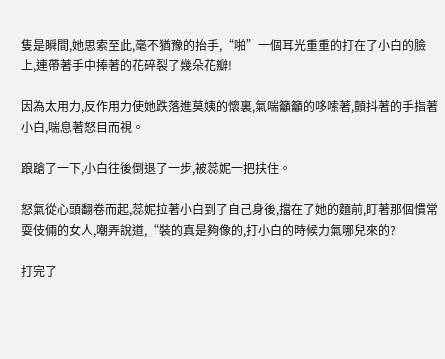隻是瞬間,她思索至此,毫不猶豫的抬手,“啪”一個耳光重重的打在了小白的臉上,連帶著手中捧著的花碎裂了幾朵花瓣!

因為太用力,反作用力使她跌落進莫姨的懷裏,氣喘籲籲的哆嗦著,顫抖著的手指著小白,喘息著怒目而視。

踉蹌了一下,小白往後倒退了一步,被蕊妮一把扶住。

怒氣從心頭翻卷而起,蕊妮拉著小白到了自己身後,擋在了她的麵前,盯著那個慣常耍伎倆的女人,嘲弄說道,“裝的真是夠像的,打小白的時候力氣哪兒來的?

打完了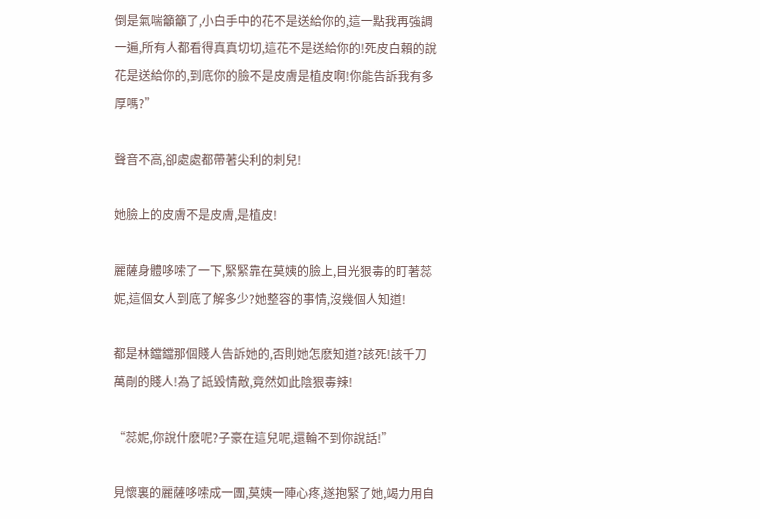倒是氣喘籲籲了,小白手中的花不是送給你的,這一點我再強調一遍,所有人都看得真真切切,這花不是送給你的!死皮白賴的說花是送給你的,到底你的臉不是皮膚是植皮啊!你能告訴我有多厚嗎?”

聲音不高,卻處處都帶著尖利的刺兒!

她臉上的皮膚不是皮膚,是植皮!

麗薩身體哆嗦了一下,緊緊靠在莫姨的臉上,目光狠毒的盯著蕊妮,這個女人到底了解多少?她整容的事情,沒幾個人知道!

都是林鐺鐺那個賤人告訴她的,否則她怎麽知道?該死!該千刀萬剮的賤人!為了詆毀情敵,竟然如此陰狠毒辣!

“蕊妮,你說什麽呢?子豪在這兒呢,還輪不到你說話!”

見懷裏的麗薩哆嗦成一團,莫姨一陣心疼,遂抱緊了她,竭力用自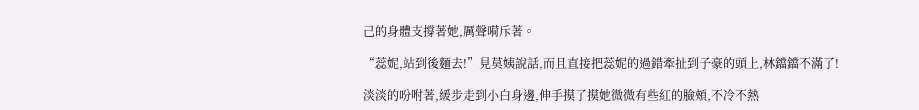己的身體支撐著她,厲聲嗬斥著。

“蕊妮,站到後麵去!”見莫姨說話,而且直接把蕊妮的過錯牽扯到子豪的頭上,林鐺鐺不滿了!

淡淡的吩咐著,緩步走到小白身邊,伸手摸了摸她微微有些紅的臉頰,不冷不熱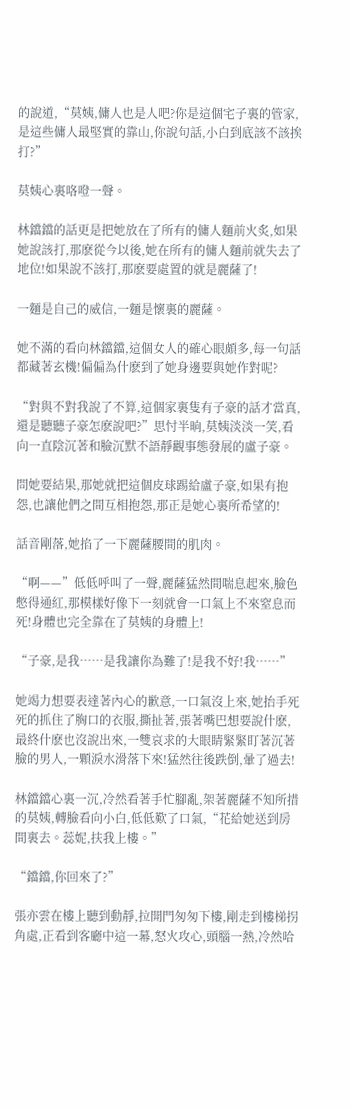的說道,“莫姨,傭人也是人吧?你是這個宅子裏的管家,是這些傭人最堅實的靠山,你說句話,小白到底該不該挨打?”

莫姨心裏咯噔一聲。

林鐺鐺的話更是把她放在了所有的傭人麵前火炙,如果她說該打,那麽從今以後,她在所有的傭人麵前就失去了地位!如果說不該打,那麽要處置的就是麗薩了!

一麵是自己的威信,一麵是懷裏的麗薩。

她不滿的看向林鐺鐺,這個女人的確心眼頗多,每一句話都藏著玄機!偏偏為什麽到了她身邊要與她作對呢?

“對與不對我說了不算,這個家裏隻有子豪的話才當真,還是聽聽子豪怎麽說吧?”思忖半晌,莫姨淡淡一笑,看向一直陰沉著和臉沉默不語靜觀事態發展的盧子豪。

問她要結果,那她就把這個皮球踢給盧子豪,如果有抱怨,也讓他們之間互相抱怨,那正是她心裏所希望的!

話音剛落,她掐了一下麗薩腰間的肌肉。

“啊——”低低呼叫了一聲,麗薩猛然間喘息起來,臉色憋得通紅,那模樣好像下一刻就會一口氣上不來窒息而死!身體也完全靠在了莫姨的身體上!

“子豪,是我……是我讓你為難了!是我不好!我……”

她竭力想要表達著內心的歉意,一口氣沒上來,她抬手死死的抓住了胸口的衣服,撕扯著,張著嘴巴想要說什麽,最終什麽也沒說出來,一雙哀求的大眼睛緊緊盯著沉著臉的男人,一顆淚水滑落下來!猛然往後跌倒,暈了過去!

林鐺鐺心裏一沉,冷然看著手忙腳亂,架著麗薩不知所措的莫姨,轉臉看向小白,低低歎了口氣,“花給她送到房間裏去。蕊妮,扶我上樓。”

“鐺鐺,你回來了?”

張亦雲在樓上聽到動靜,拉開門匆匆下樓,剛走到樓梯拐角處,正看到客廳中這一幕,怒火攻心,頭腦一熱,冷然哈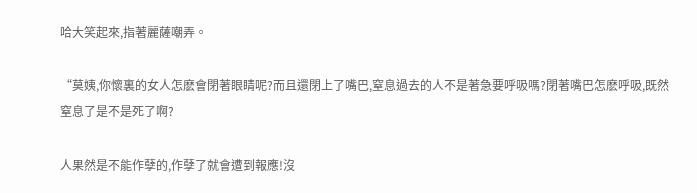哈大笑起來,指著麗薩嘲弄。

“莫姨,你懷裏的女人怎麽會閉著眼睛呢?而且還閉上了嘴巴,窒息過去的人不是著急要呼吸嗎?閉著嘴巴怎麽呼吸,既然窒息了是不是死了啊?

人果然是不能作孽的,作孽了就會遭到報應!沒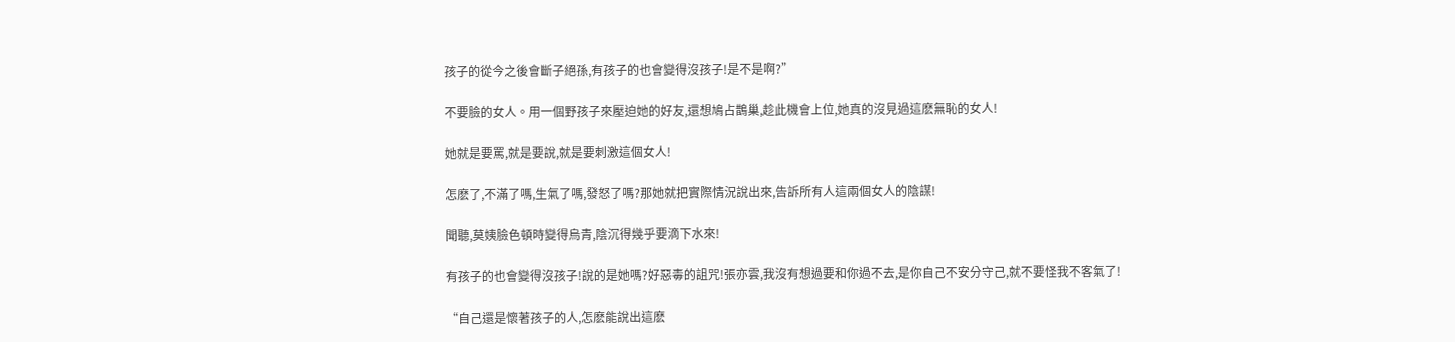孩子的從今之後會斷子絕孫,有孩子的也會變得沒孩子!是不是啊?”

不要臉的女人。用一個野孩子來壓迫她的好友,還想鳩占鵲巢,趁此機會上位,她真的沒見過這麽無恥的女人!

她就是要罵,就是要說,就是要刺激這個女人!

怎麽了,不滿了嗎,生氣了嗎,發怒了嗎?那她就把實際情況說出來,告訴所有人這兩個女人的陰謀!

聞聽,莫姨臉色頓時變得烏青,陰沉得幾乎要滴下水來!

有孩子的也會變得沒孩子!說的是她嗎?好惡毒的詛咒!張亦雲,我沒有想過要和你過不去,是你自己不安分守己,就不要怪我不客氣了!

“自己還是懷著孩子的人,怎麽能說出這麽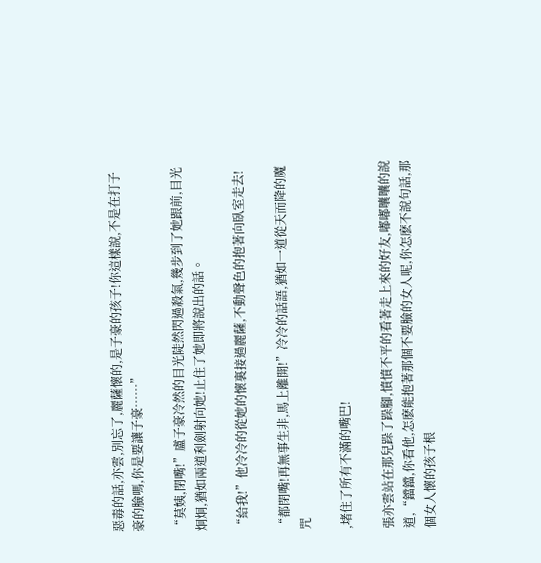惡毒的話,亦雲,別忘了,麗薩懷的,是子豪的孩子!你這樣說,不是在打子豪的臉嗎,你是要讓子豪……”

“莫姨,閉嘴!”盧子豪冷然的目光陡然閃過殺氣,幾步到了她跟前,目光炯炯,猶如兩道利劍射向她!止住了她即將說出的話。

“給我!”他冷冷的從她的懷裏接過麗薩,不動聲色的抱著向臥室走去!

“都閉嘴!再無事生非,馬上離開!”冷冷的話語,猶如一道從天而降的魔咒

,堵住了所有不滿的嘴巴!

張亦雲站在那兒跺了跺腳,憤憤不平的看著走上來的好友,嘟嘟囔囔的說道,“鐺鐺,你看他,怎麽能抱著那個不要臉的女人呢,你怎麽不說句話,那個女人懷的孩子根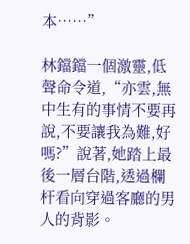本……”

林鐺鐺一個激靈,低聲命令道,“亦雲,無中生有的事情不要再說,不要讓我為難,好嗎?”說著,她踏上最後一層台階,透過欄杆看向穿過客廳的男人的背影。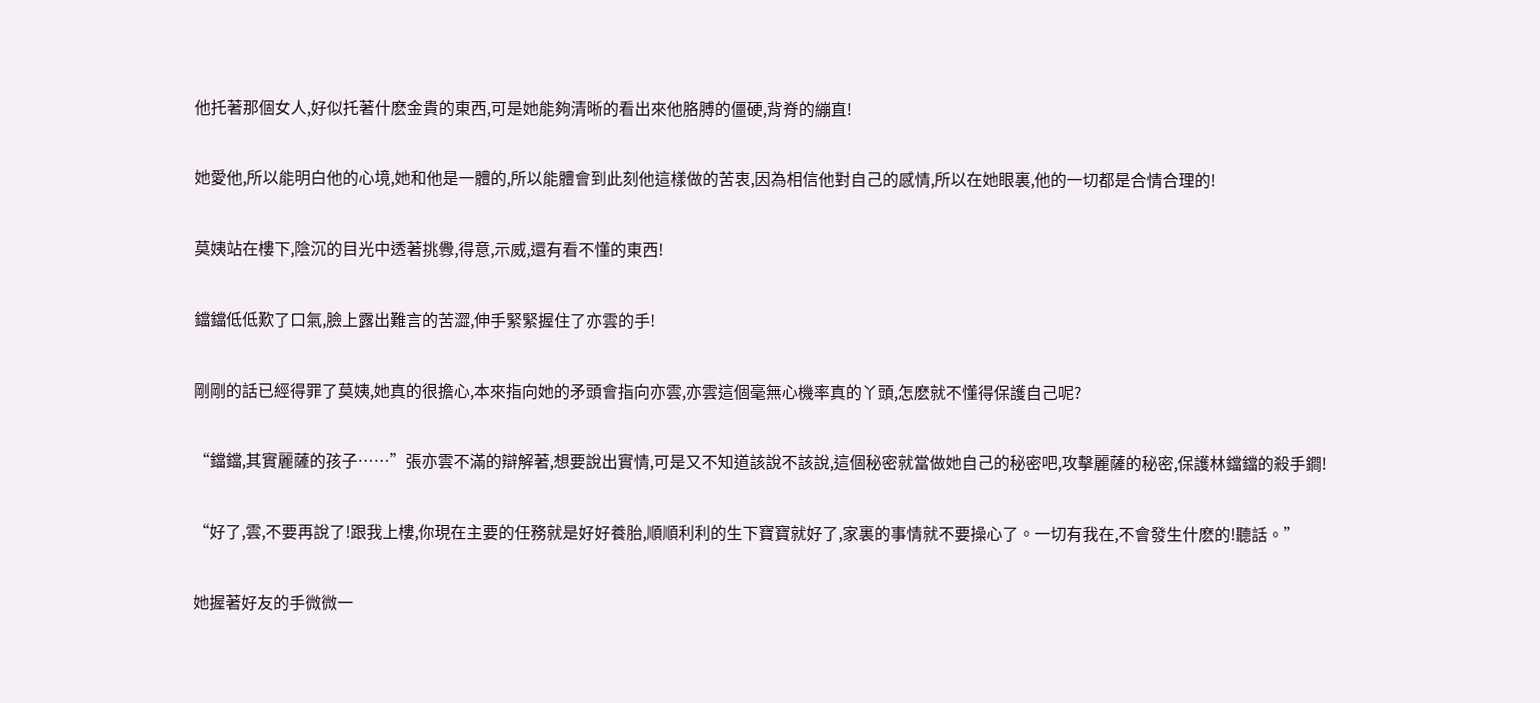他托著那個女人,好似托著什麽金貴的東西,可是她能夠清晰的看出來他胳膊的僵硬,背脊的繃直!

她愛他,所以能明白他的心境,她和他是一體的,所以能體會到此刻他這樣做的苦衷,因為相信他對自己的感情,所以在她眼裏,他的一切都是合情合理的!

莫姨站在樓下,陰沉的目光中透著挑釁,得意,示威,還有看不懂的東西!

鐺鐺低低歎了口氣,臉上露出難言的苦澀,伸手緊緊握住了亦雲的手!

剛剛的話已經得罪了莫姨,她真的很擔心,本來指向她的矛頭會指向亦雲,亦雲這個毫無心機率真的丫頭,怎麽就不懂得保護自己呢?

“鐺鐺,其實麗薩的孩子……”張亦雲不滿的辯解著,想要說出實情,可是又不知道該說不該說,這個秘密就當做她自己的秘密吧,攻擊麗薩的秘密,保護林鐺鐺的殺手鐧!

“好了,雲,不要再說了!跟我上樓,你現在主要的任務就是好好養胎,順順利利的生下寶寶就好了,家裏的事情就不要操心了。一切有我在,不會發生什麽的!聽話。”

她握著好友的手微微一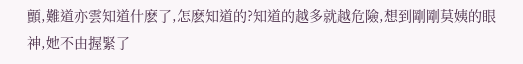顫,難道亦雲知道什麽了,怎麽知道的?知道的越多就越危險,想到剛剛莫姨的眼神,她不由握緊了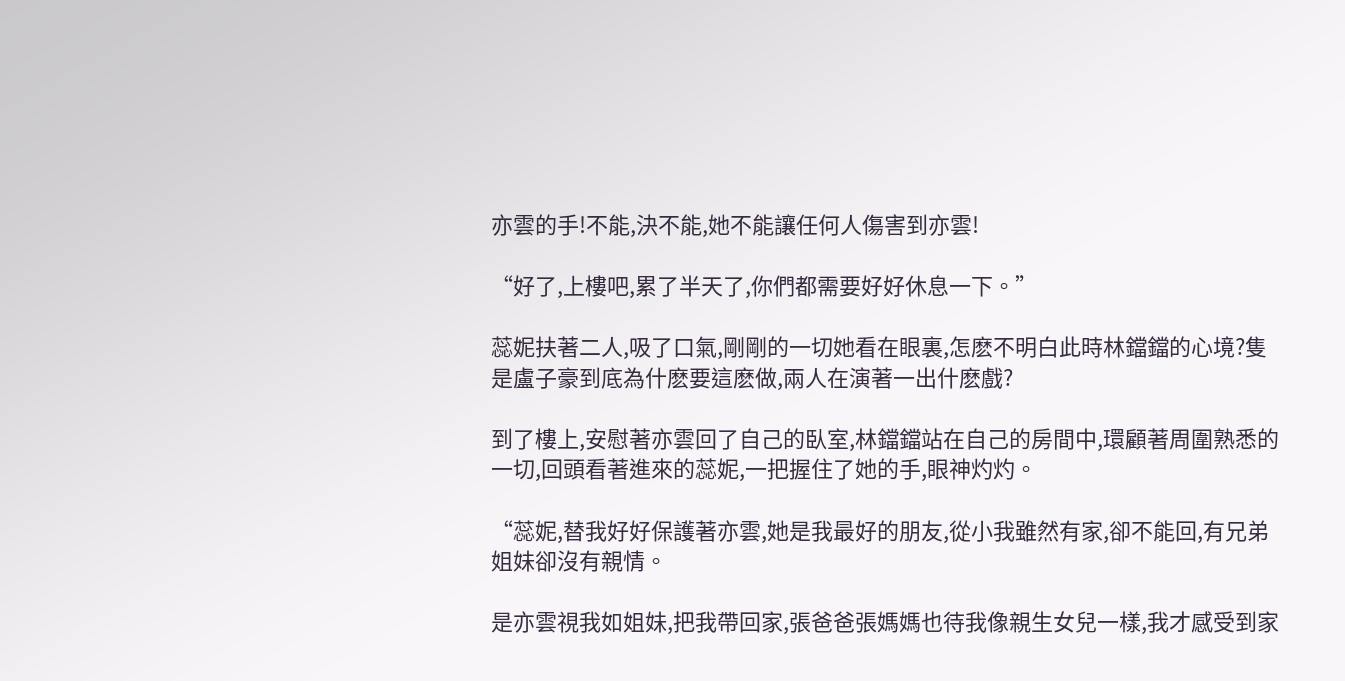亦雲的手!不能,決不能,她不能讓任何人傷害到亦雲!

“好了,上樓吧,累了半天了,你們都需要好好休息一下。”

蕊妮扶著二人,吸了口氣,剛剛的一切她看在眼裏,怎麽不明白此時林鐺鐺的心境?隻是盧子豪到底為什麽要這麽做,兩人在演著一出什麽戲?

到了樓上,安慰著亦雲回了自己的臥室,林鐺鐺站在自己的房間中,環顧著周圍熟悉的一切,回頭看著進來的蕊妮,一把握住了她的手,眼神灼灼。

“蕊妮,替我好好保護著亦雲,她是我最好的朋友,從小我雖然有家,卻不能回,有兄弟姐妹卻沒有親情。

是亦雲視我如姐妹,把我帶回家,張爸爸張媽媽也待我像親生女兒一樣,我才感受到家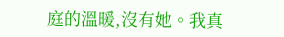庭的溫暖,沒有她。我真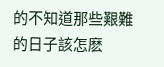的不知道那些艱難的日子該怎麽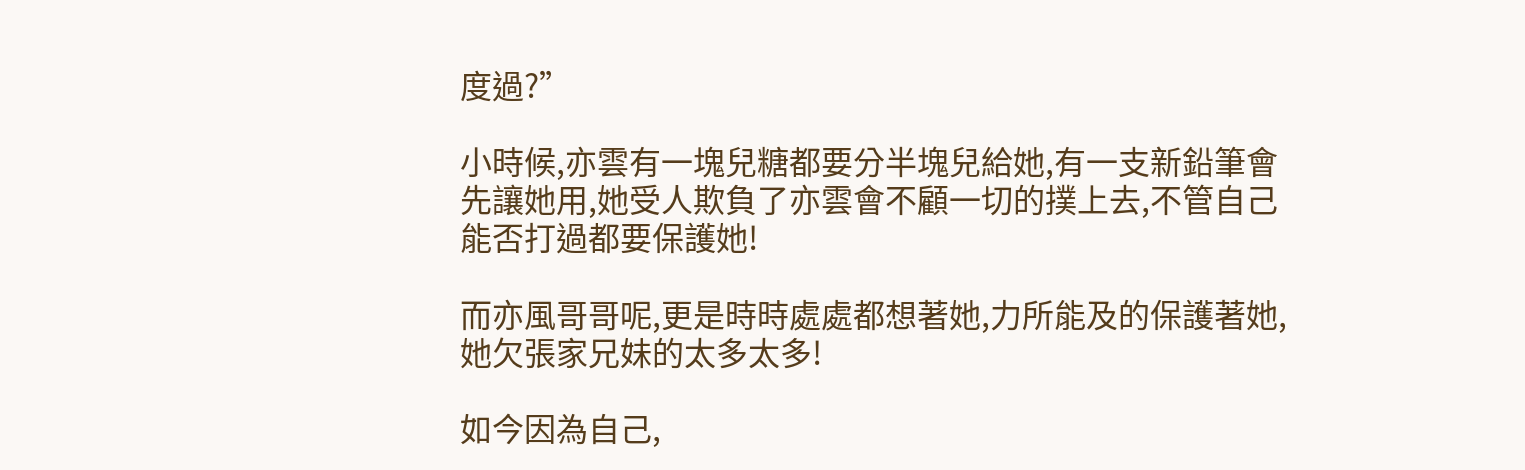度過?”

小時候,亦雲有一塊兒糖都要分半塊兒給她,有一支新鉛筆會先讓她用,她受人欺負了亦雲會不顧一切的撲上去,不管自己能否打過都要保護她!

而亦風哥哥呢,更是時時處處都想著她,力所能及的保護著她,她欠張家兄妹的太多太多!

如今因為自己,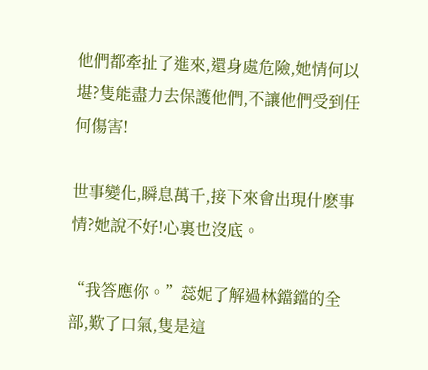他們都牽扯了進來,還身處危險,她情何以堪?隻能盡力去保護他們,不讓他們受到任何傷害!

世事變化,瞬息萬千,接下來會出現什麽事情?她說不好!心裏也沒底。

“我答應你。”蕊妮了解過林鐺鐺的全部,歎了口氣,隻是這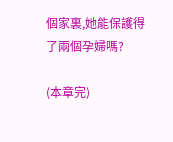個家裏,她能保護得了兩個孕婦嗎?

(本章完)